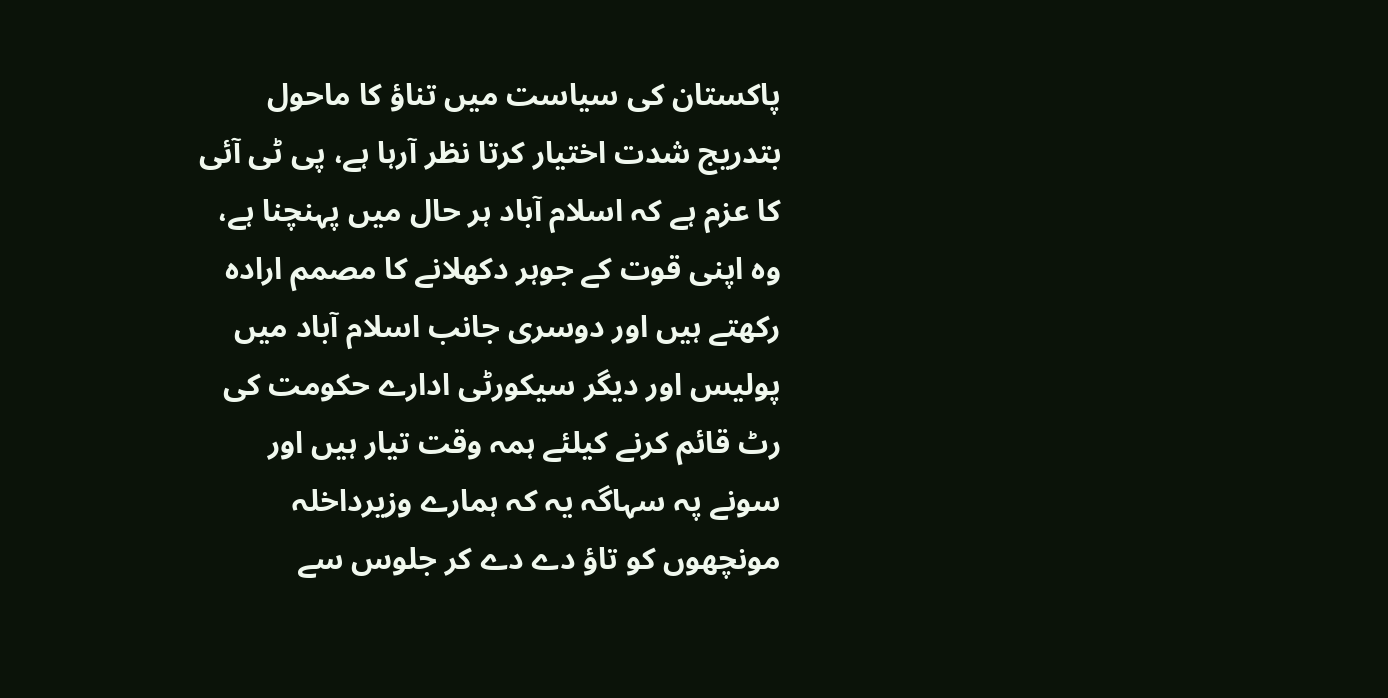پاکستان کی سیاست میں تناؤ کا ماحول بتدریج شدت اختیار کرتا نظر آرہا ہے، پی ٹی آئی کا عزم ہے کہ اسلام آباد ہر حال میں پہنچنا ہے، وہ اپنی قوت کے جوہر دکھلانے کا مصمم ارادہ رکھتے ہیں اور دوسری جانب اسلام آباد میں پولیس اور دیگر سیکورٹی ادارے حکومت کی رٹ قائم کرنے کیلئے ہمہ وقت تیار ہیں اور سونے پہ سہاگہ یہ کہ ہمارے وزیرداخلہ مونچھوں کو تاؤ دے دے کر جلوس سے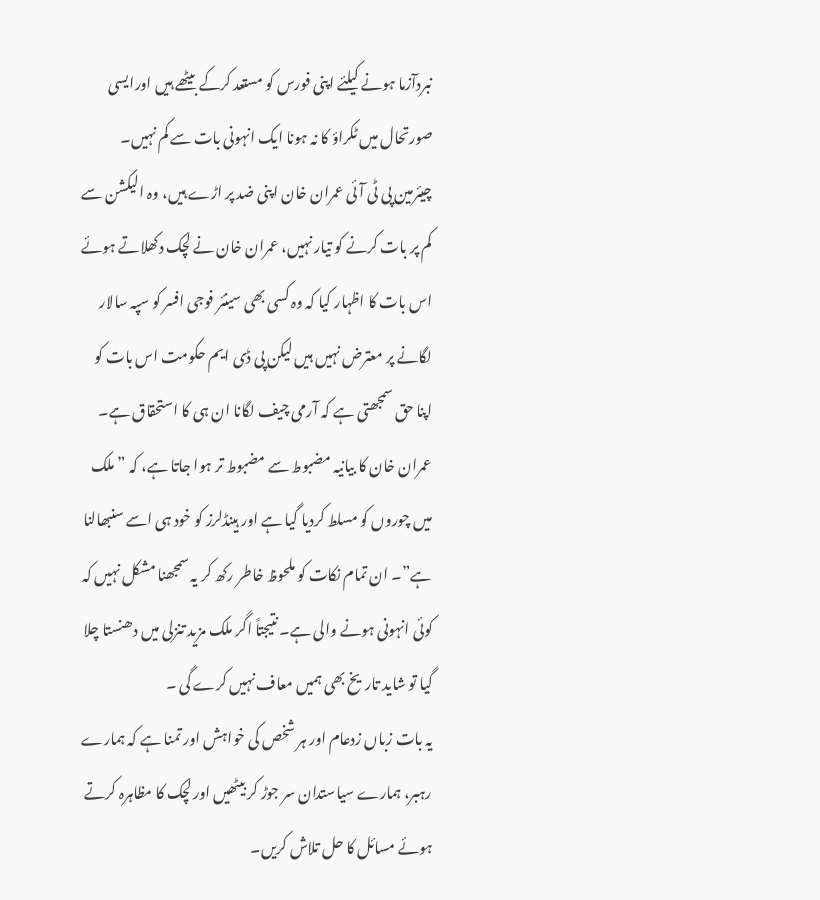نبردآزما ہونے کیلئے اپنی فورس کو مستعد کرکے بیٹھے ہیں اورایسی صورتحال میں ٹکراؤ کا نہ ہونا ایک انہونی بات سے کم نہیں۔
چیئرمین پی ٹی آئی عمران خان اپنی ضد پر اڑے ہیں، وہ الیکشن سے کم پر بات کرنے کو تیار نہیں، عمران خان نے لچک دکھلاتے ہوئے اس بات کا اظہار کیا کہ وہ کسی بھی سینئر فوجی افسر کو سپہ سالار لگانے پر معترض نہیں ہیں لیکن پی ڈی ایم حکومت اس بات کو اپنا حق سمجھتی ہے کہ آرمی چیف لگانا ان ہی کا استحقاق ہے۔
عمران خان کا بیانیہ مضبوط سے مضبوط تر ہوا جاتا ہے، کہ ” ملک میں چوروں کو مسلط کردیا گیا ہے اور ہینڈلرز کو خود ہی اسے سنبھالنا ہے”۔ ان تمام نکات کو ملحوظ خاطر رکھ کر یہ سمجھنا مشکل نہیں کہ کوئی انہونی ہونے والی ہے۔ نتیجتاً اگر ملک مزید تنزلی میں دھنستا چلا گیا تو شاید تاریخ بھی ہمیں معاف نہیں کرے گی ۔
یہ بات زباں زدعام اور ہر شخص کی خواہش اور تمنا ہے کہ ہمارے رہبر، ہمارے سیاستدان سر جوڑ کر بیٹھیں اور لچک کا مظاہرہ کرتے ہوئے مسائل کا حل تلاش کریں۔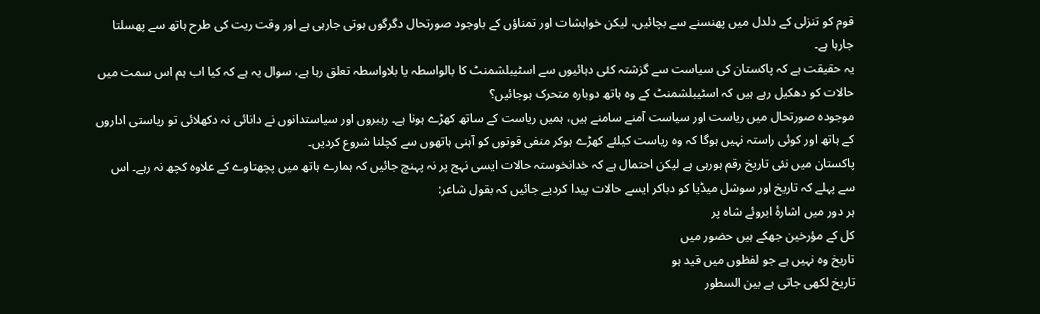قوم کو تنزلی کے دلدل میں پھنسنے سے بچائیں، لیکن خواہشات اور تمناؤں کے باوجود صورتحال دگرگوں ہوتی جارہی ہے اور وقت ریت کی طرح ہاتھ سے پھسلتا جارہا ہے۔
یہ حقیقت ہے کہ پاکستان کی سیاست سے گزشتہ کئی دہائیوں سے اسٹیبلشمنٹ کا بالواسطہ یا بلاواسطہ تعلق رہا ہے، سوال یہ ہے کہ کیا اب ہم اس سمت میں حالات کو دھکیل رہے ہیں کہ اسٹیبلشمنٹ کے وہ ہاتھ دوبارہ متحرک ہوجائیں؟
موجودہ صورتحال میں ریاست اور سیاست آمنے سامنے ہیں، ہمیں ریاست کے ساتھ کھڑے ہونا ہے۔ رہبروں اور سیاستدانوں نے دانائی نہ دکھلائی تو ریاستی اداروں کے ہاتھ اور کوئی راستہ نہیں ہوگا کہ وہ ریاست کیلئے کھڑے ہوکر منفی قوتوں کو آہنی ہاتھوں سے کچلنا شروع کردیں۔
پاکستان میں نئی تاریخ رقم ہورہی ہے لیکن احتمال ہے کہ خدانخوستہ حالات ایسی نہج پر نہ پہنچ جائیں کہ ہمارے ہاتھ میں پچھتاوے کے علاوہ کچھ نہ رہے۔ اس سے پہلے کہ تاریخ اور سوشل میڈیا کو دباکر ایسے حالات پیدا کردیے جائیں کہ بقول شاعر:
ہر دور میں اشارۂ ابروئے شاہ پر
کل کے مؤرخین جھکے ہیں حضور میں
تاریخ وہ نہیں ہے جو لفظوں میں قید ہو
تاریخ لکھی جاتی ہے بین السطور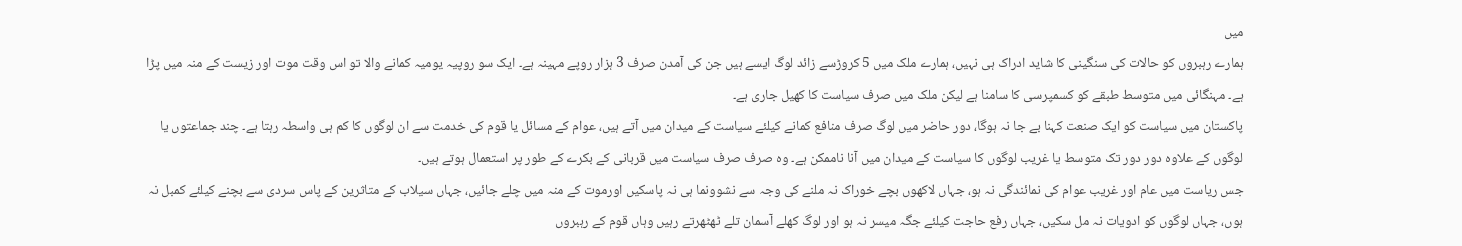میں
ہمارے رہبروں کو حالات کی سنگینی کا شاید ادراک ہی نہیں، ہمارے ملک میں 5 کروڑسے زائد لوگ ایسے ہیں جن کی آمدن صرف 3 ہزار روپے مہینہ ہے۔ ایک سو روپیہ یومیہ کمانے والا تو اس وقت موت اور زیست کے منہ میں پڑا ہے۔ مہنگائی میں متوسط طبقے کو کسمپرسی کا سامنا ہے لیکن ملک میں صرف سیاست کا کھیل جاری ہے۔
پاکستان میں سیاست کو ایک صنعت کہنا بے جا نہ ہوگا، دور حاضر میں لوگ صرف منافع کمانے کیلئے سیاست کے میدان میں آتے ہیں، عوام کے مسائل یا قوم کی خدمت سے ان لوگوں کا کم ہی واسطہ رہتا ہے۔ چند جماعتوں یا لوگوں کے علاوہ دور دور تک متوسط یا غریب لوگوں کا سیاست کے میدان میں آنا ناممکن ہے۔ وہ صرف صرف سیاست میں قربانی کے بکرے کے طور پر استعمال ہوتے ہیں۔
جس ریاست میں عام اور غریب عوام کی نمائندگی نہ ہو، جہاں لاکھوں بچے خوراک نہ ملنے کی وجہ سے نشوونما ہی نہ پاسکیں اورموت کے منہ میں چلے جائیں، جہاں سیلاب کے متاثرین کے پاس سردی سے بچنے کیلئے کمبل نہ ہوں، جہاں لوگوں کو ادویات نہ مل سکیں، جہاں رفع حاجت کیلئے جگہ میسر نہ ہو اور لوگ کھلے آسمان تلے ٹھٹھرتے رہیں وہاں قوم کے رہبروں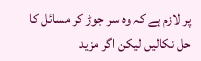پر لازم ہے کہ وہ سر جوڑ کر مسائل کا حل نکالیں لیکن اگر مزید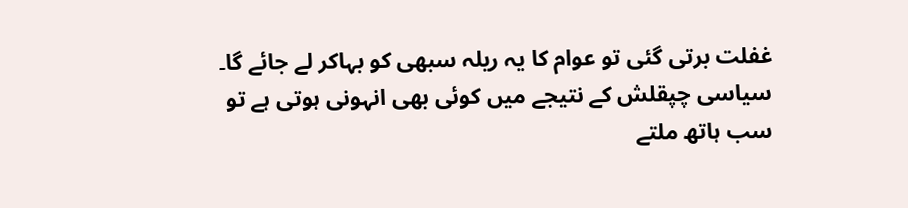غفلت برتی گئی تو عوام کا یہ ریلہ سبھی کو بہاکر لے جائے گا۔
سیاسی چپقلش کے نتیجے میں کوئی بھی انہونی ہوتی ہے تو سب ہاتھ ملتے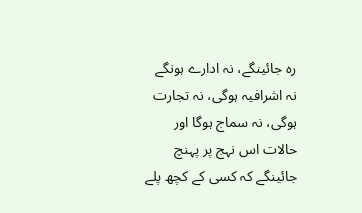رہ جائینگے، نہ ادارے ہونگے نہ اشرافیہ ہوگی، نہ تجارت ہوگی، نہ سماج ہوگا اور حالات اس نہج پر پہنچ جائینگے کہ کسی کے کچھ پلے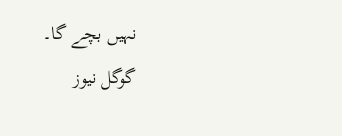نہیں بچے گا۔
گوگل نیوز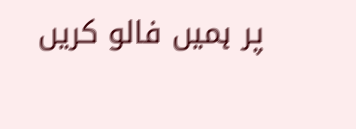پر ہمیں فالو کریں